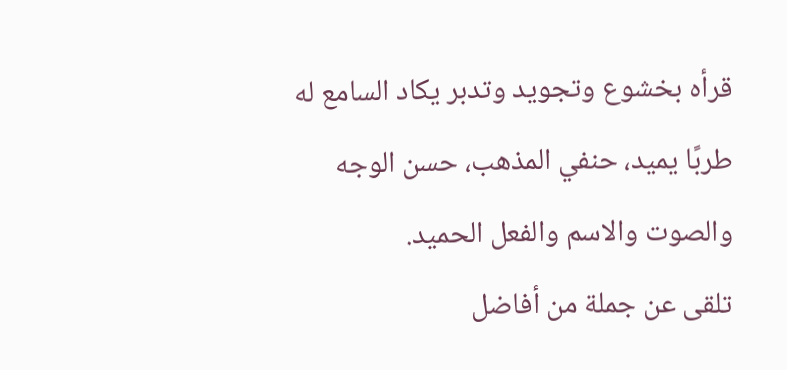قرأه بخشوع وتجويد وتدبر يكاد السامع له طربًا يميد، حنفي المذهب، حسن الوجه والصوت والاسم والفعل الحميد.
تلقى عن جملة من أفاضل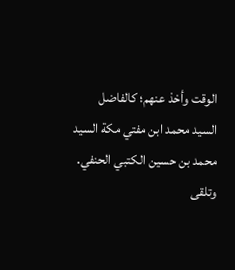الوقت وأخذ عنهم؛ كالفاضل السيد محمد ابن مفتي مكة السيد محمد بن حسين الكتبي الحنفي.
وتلقى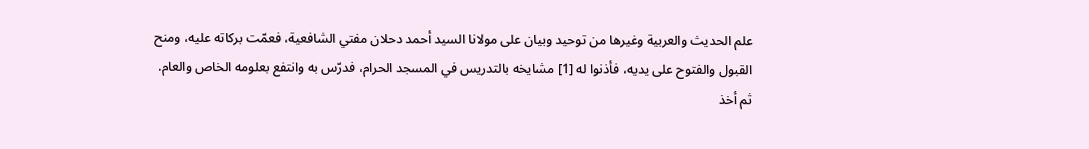علم الحديث والعربية وغيرها من توحيد وبيان على مولانا السيد أحمد دحلان مفتي الشافعية، فعمّت بركاته عليه، ومنح القبول والفتوح على يديه، فأذنوا له [1] مشايخه بالتدريس في المسجد الحرام، فدرّس به وانتفع بعلومه الخاص والعام.
ثم أخذ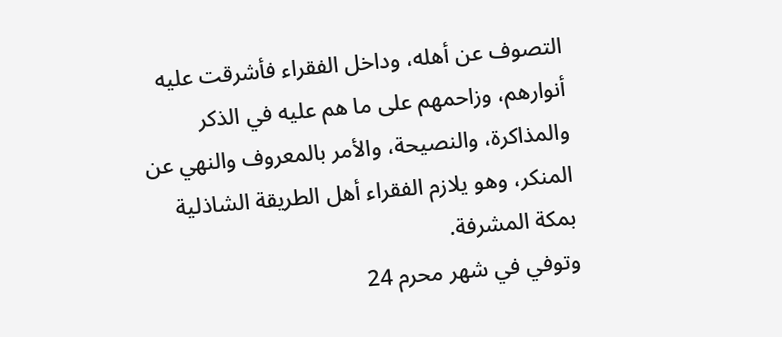التصوف عن أهله، وداخل الفقراء فأشرقت عليه أنوارهم، وزاحمهم على ما هم عليه في الذكر والمذاكرة، والنصيحة، والأمر بالمعروف والنهي عن المنكر، وهو يلازم الفقراء أهل الطريقة الشاذلية بمكة المشرفة.
وتوفي في شهر محرم 24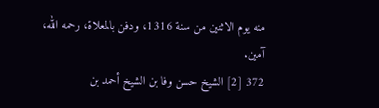منه يوم الاثنين من سنة 1316، ودفن بالمعلاة، رحمه الله، آمين.
372 [2] الشيخ حسن وفا بن الشيخ أحمد بن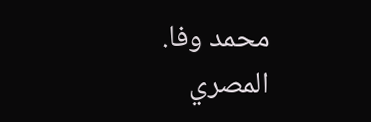محمد وفا.
المصري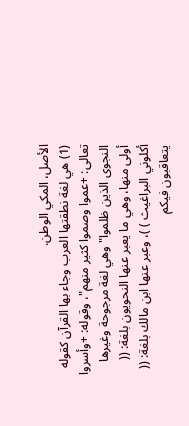الأصل، المكي الوطن.
(1) هي لغة نطقتها العرب وجاء بها القرآن كقوله تعالى: +عموا وصموا كثير منهم"، وقوله: +وأسروا النجوى الذين ظلموا"وهي لغة مرجوحة وغيرها أولى منها، وهي ما يعبر عنها النحويون بلغة: (( أكلوني البراغيث ) )، وعبر عنها ابن مالك بلغة: (( يتعاقبون فيكم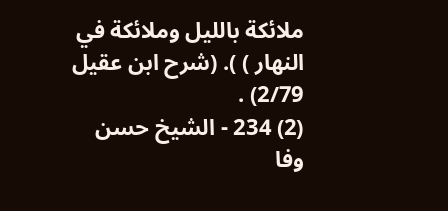ملائكة بالليل وملائكة في النهار ) ). (شرح ابن عقيل 2/79) .
(2) 234 - الشيخ حسن وفا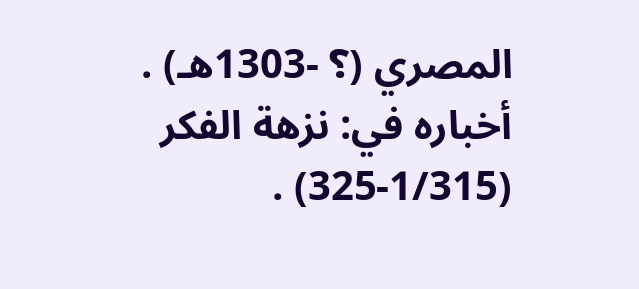المصري (؟ -1303هـ) .
أخباره في: نزهة الفكر (1/315-325) .